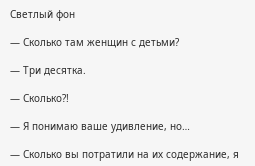Светлый фон

— Сколько там женщин с детьми?

— Три десятка.

— Сколько?!

— Я понимаю ваше удивление, но…

— Сколько вы потратили на их содержание, я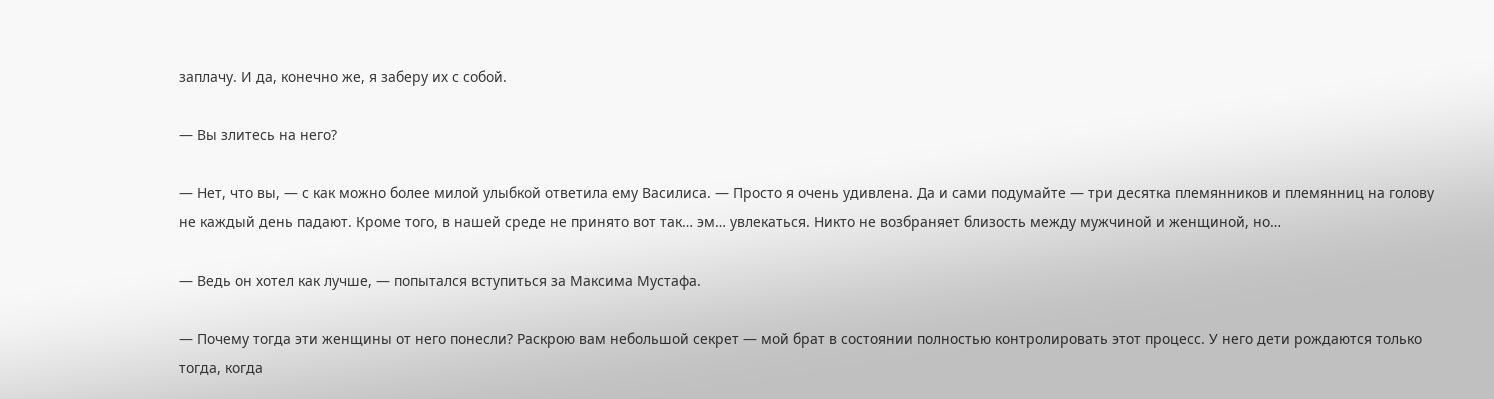заплачу. И да, конечно же, я заберу их с собой.

— Вы злитесь на него?

— Нет, что вы, — с как можно более милой улыбкой ответила ему Василиса. — Просто я очень удивлена. Да и сами подумайте — три десятка племянников и племянниц на голову не каждый день падают. Кроме того, в нашей среде не принято вот так… эм… увлекаться. Никто не возбраняет близость между мужчиной и женщиной, но…

— Ведь он хотел как лучше, — попытался вступиться за Максима Мустафа.

— Почему тогда эти женщины от него понесли? Раскрою вам небольшой секрет — мой брат в состоянии полностью контролировать этот процесс. У него дети рождаются только тогда, когда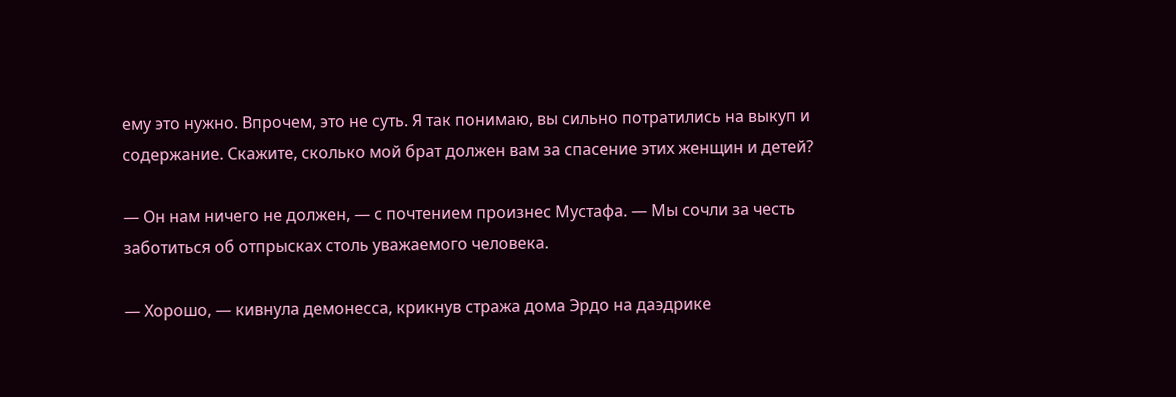ему это нужно. Впрочем, это не суть. Я так понимаю, вы сильно потратились на выкуп и содержание. Скажите, сколько мой брат должен вам за спасение этих женщин и детей?

— Он нам ничего не должен, — с почтением произнес Мустафа. — Мы сочли за честь заботиться об отпрысках столь уважаемого человека.

— Хорошо, — кивнула демонесса, крикнув стража дома Эрдо на даэдрике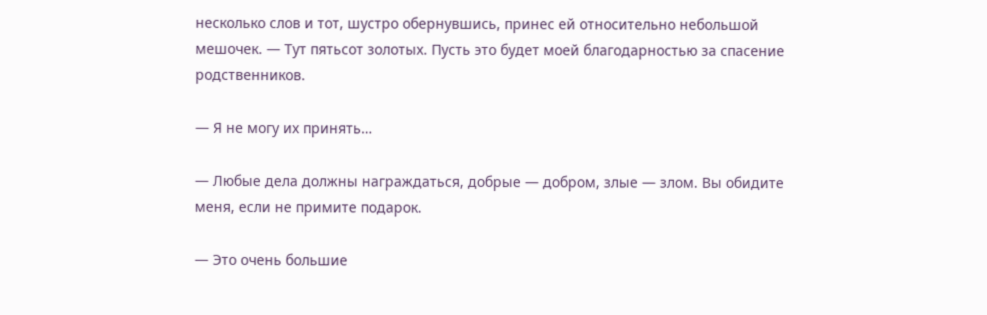несколько слов и тот, шустро обернувшись, принес ей относительно небольшой мешочек. — Тут пятьсот золотых. Пусть это будет моей благодарностью за спасение родственников.

— Я не могу их принять…

— Любые дела должны награждаться, добрые — добром, злые — злом. Вы обидите меня, если не примите подарок.

— Это очень большие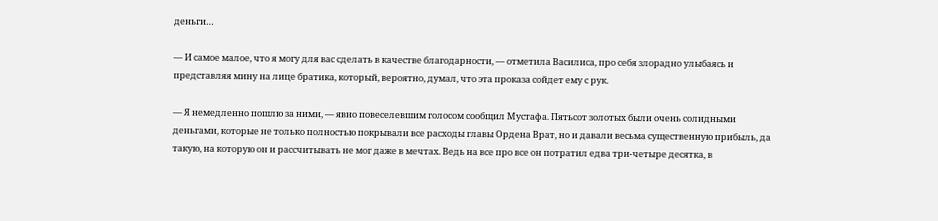деньги…

— И самое малое, что я могу для вас сделать в качестве благодарности, — отметила Василиса, про себя злорадно улыбаясь и представляя мину на лице братика, который, вероятно, думал, что эта проказа сойдет ему с рук.

— Я немедленно пошлю за ними, — явно повеселевшим голосом сообщил Мустафа. Пятьсот золотых были очень солидными деньгами, которые не только полностью покрывали все расходы главы Ордена Врат, но и давали весьма существенную прибыль, да такую, на которую он и рассчитывать не мог даже в мечтах. Ведь на все про все он потратил едва три-четыре десятка, в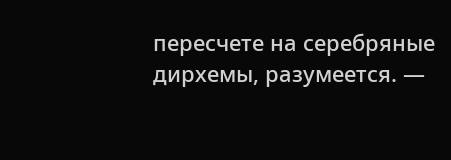пересчете на серебряные дирхемы, разумеется. —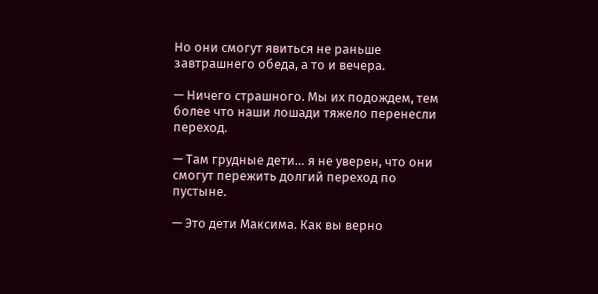Но они смогут явиться не раньше завтрашнего обеда, а то и вечера.

— Ничего страшного. Мы их подождем, тем более что наши лошади тяжело перенесли переход.

— Там грудные дети… я не уверен, что они смогут пережить долгий переход по пустыне.

— Это дети Максима. Как вы верно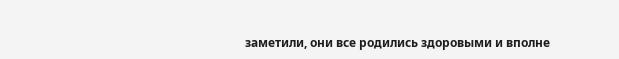заметили, они все родились здоровыми и вполне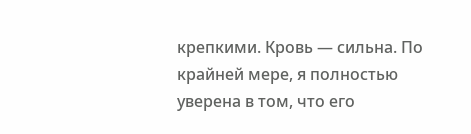крепкими. Кровь — сильна. По крайней мере, я полностью уверена в том, что его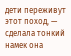дети переживут этот поход, — сделала тонкий намек она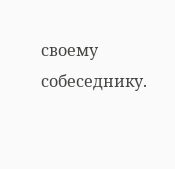своему собеседнику.